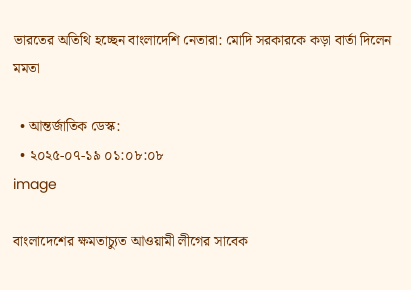ভারতের অতিথি হচ্ছেন বাংলাদেশি নেতারা: মোদি সরকারকে কড়া বার্তা দিলেন মমতা

  • আন্তর্জাতিক ডেস্ক:
  • ২০২৫-০৭-১৯ ০১:০৮:০৮
image

বাংলাদেশের ক্ষমতাচ্যুত আওয়ামী লীগের সাবেক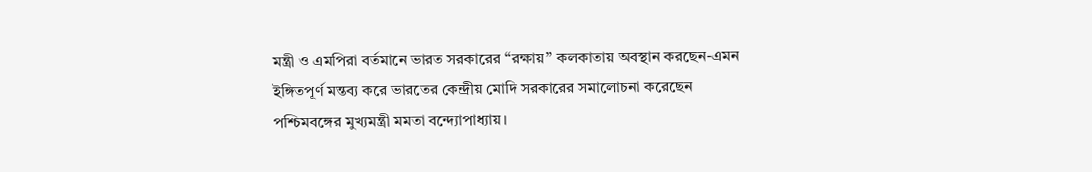মন্ত্রী ও এমপিরা বর্তমানে ভারত সরকারের “রক্ষায়” কলকাতায় অবস্থান করছেন-এমন ইঙ্গিতপূর্ণ মন্তব্য করে ভারতের কেন্দ্রীয় মোদি সরকারের সমালোচনা করেছেন পশ্চিমবঙ্গের মুখ্যমন্ত্রী মমতা বন্দ্যোপাধ্যায়।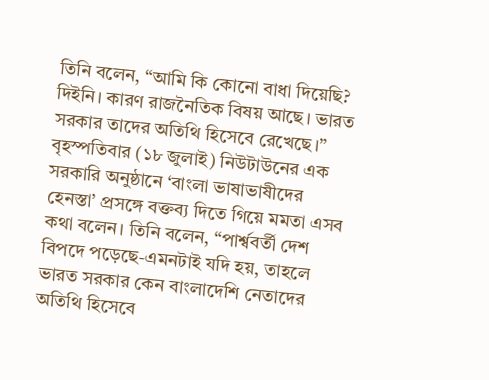তিনি বলেন, “আমি কি কোনো বাধা দিয়েছি? দিইনি। কারণ রাজনৈতিক বিষয় আছে। ভারত সরকার তাদের অতিথি হিসেবে রেখেছে।”
বৃহস্পতিবার (১৮ জুলাই) নিউটাউনের এক সরকারি অনুষ্ঠানে ‘বাংলা ভাষাভাষীদের হেনস্তা’ প্রসঙ্গে বক্তব্য দিতে গিয়ে মমতা এসব কথা বলেন। তিনি বলেন, “পার্শ্ববর্তী দেশ বিপদে পড়েছে-এমনটাই যদি হয়, তাহলে ভারত সরকার কেন বাংলাদেশি নেতাদের অতিথি হিসেবে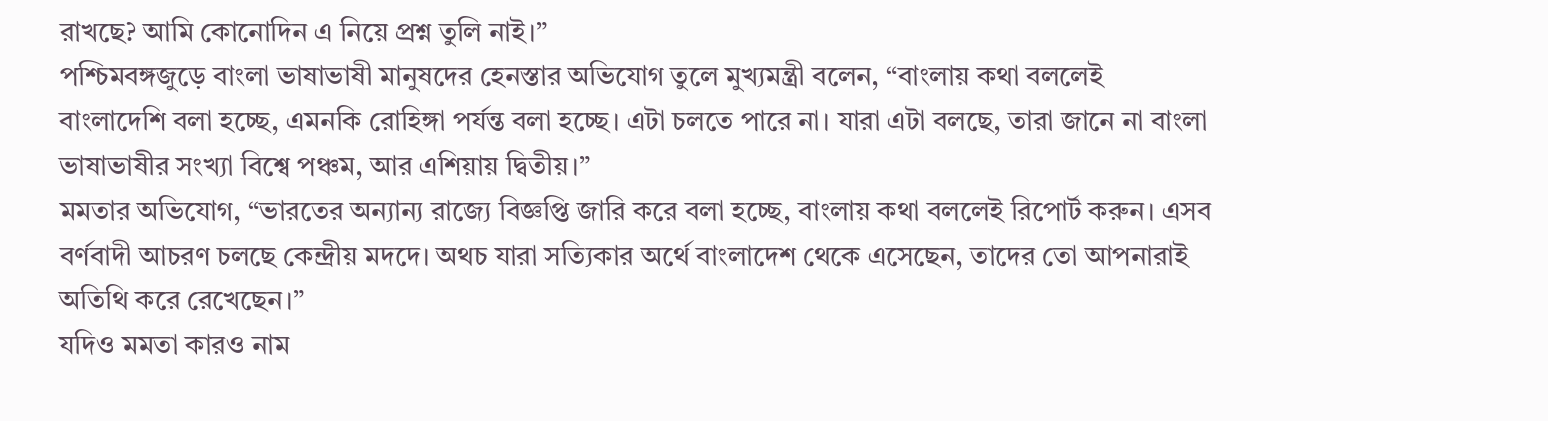রাখছে? আমি কোনোদিন এ নিয়ে প্রশ্ন তুলি নাই।”
পশ্চিমবঙ্গজুড়ে বাংলা ভাষাভাষী মানুষদের হেনস্তার অভিযোগ তুলে মুখ্যমন্ত্রী বলেন, “বাংলায় কথা বললেই বাংলাদেশি বলা হচ্ছে, এমনকি রোহিঙ্গা পর্যন্ত বলা হচ্ছে। এটা চলতে পারে না। যারা এটা বলছে, তারা জানে না বাংলা ভাষাভাষীর সংখ্যা বিশ্বে পঞ্চম, আর এশিয়ায় দ্বিতীয়।”
মমতার অভিযোগ, “ভারতের অন্যান্য রাজ্যে বিজ্ঞপ্তি জারি করে বলা হচ্ছে, বাংলায় কথা বললেই রিপোর্ট করুন। এসব বর্ণবাদী আচরণ চলছে কেন্দ্রীয় মদদে। অথচ যারা সত্যিকার অর্থে বাংলাদেশ থেকে এসেছেন, তাদের তো আপনারাই অতিথি করে রেখেছেন।”
যদিও মমতা কারও নাম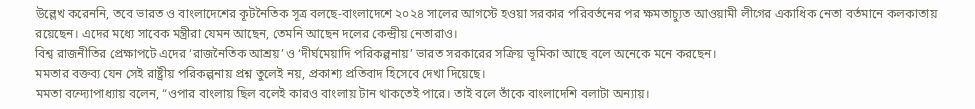উল্লেখ করেননি, তবে ভারত ও বাংলাদেশের কূটনৈতিক সূত্র বলছে-বাংলাদেশে ২০২৪ সালের আগস্টে হওয়া সরকার পরিবর্তনের পর ক্ষমতাচ্যুত আওয়ামী লীগের একাধিক নেতা বর্তমানে কলকাতায় রয়েছেন। এদের মধ্যে সাবেক মন্ত্রীরা যেমন আছেন, তেমনি আছেন দলের কেন্দ্রীয় নেতারাও।
বিশ্ব রাজনীতির প্রেক্ষাপটে এদের ‘রাজনৈতিক আশ্রয়’ ও ‘দীর্ঘমেয়াদি পরিকল্পনায়’ ভারত সরকারের সক্রিয় ভূমিকা আছে বলে অনেকে মনে করছেন।
মমতার বক্তব্য যেন সেই রাষ্ট্রীয় পরিকল্পনায় প্রশ্ন তুলেই নয়, প্রকাশ্য প্রতিবাদ হিসেবে দেখা দিয়েছে।
মমতা বন্দ্যোপাধ্যায় বলেন, “ওপার বাংলায় ছিল বলেই কারও বাংলায় টান থাকতেই পারে। তাই বলে তাঁকে বাংলাদেশি বলাটা অন্যায়।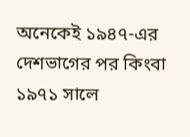অনেকেই ১৯৪৭-এর দেশভাগের পর কিংবা ১৯৭১ সালে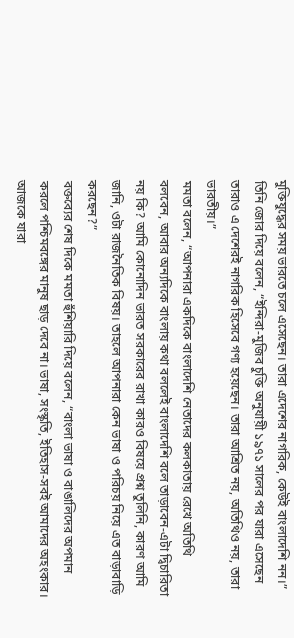মুক্তিযুদ্ধের সময় ভারতে চলে এসেছেন। তারা এদেশের নাগরিক, কেউই বাংলাদেশি নন।”
তিনি জোর দিয়ে বলেন, “ইন্দিরা-মুজিব চুক্তি অনুযায়ী ১৯৭১ সালের পর যারা এসেছেন তারাও এ দেশেরই নাগরিক হিসেবে গণ্য হয়েছেন। তারা আশ্রিত নয়, অতিথিও নয়, তারা ভারতীয়।”
মমতা বলেন, “আপনারা একদিকে বাংলাদেশি নেতাদের কলকাতায় রেখে অতিথি বলবেন, আবার অন্যদিকে বাংলায় কথা বললেই বাংলাদেশি বলে তাড়াবেন-এটা দ্বিচারিতা নয় কি? আমি কোনোদিন ভারত সরকারের রাখা কারও বিষয়ে প্রশ্ন তুলিনি, কারণ আমি জানি, ওটা রাজনৈতিক বিষয়। তাহলে আপনারা কেন ভাষা ও পরিচয় নিয়ে এত বাড়াবাড়ি করছেন?”
বক্তব্যের শেষ দিকে মমতা হুঁশিয়ারি দিয়ে বলেন, “বাংলা ভাষা ও বাঙালিদের অপমান করলে পশ্চিমবঙ্গের মানুষ ছাড় দেবে না। ভাষা, সংস্কৃতি, ইতিহাস-সবই আমাদের অহংকার। আজকে যারা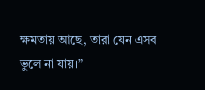ক্ষমতায় আছে, তারা যেন এসব ভুলে না যায়।”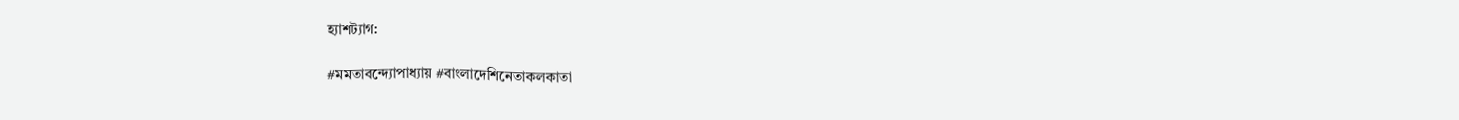হ্যাশট্যাগ:

#মমতাবন্দ্যোপাধ্যায় #বাংলাদেশিনেতাকলকাতা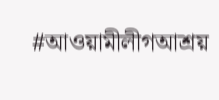#আওয়ামীলীগআশ্রয়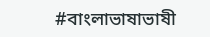#বাংলাভাষাভাষী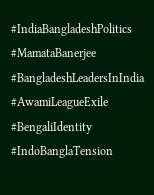#IndiaBangladeshPolitics
#MamataBanerjee #BangladeshLeadersInIndia #AwamiLeagueExile #BengaliIdentity #IndoBanglaTension